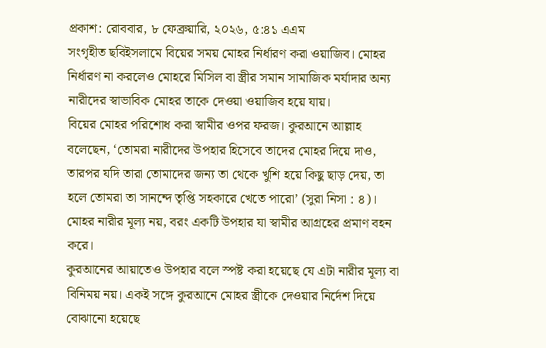প্রকাশ: রোববার, ৮ ফেব্রুয়ারি, ২০২৬, ৫:৪১ এএম
সংগৃহীত ছবিইসলামে বিয়ের সময় মোহর নির্ধারণ করা ওয়াজিব। মোহর নির্ধারণ না করলেও মোহরে মিসিল বা স্ত্রীর সমান সামাজিক মর্যাদার অন্য নারীদের স্বাভাবিক মোহর তাকে দেওয়া ওয়াজিব হয়ে যায়।
বিয়ের মোহর পরিশোধ করা স্বামীর ওপর ফরজ। কুরআনে আল্লাহ বলেছেন, ‘তোমরা নারীদের উপহার হিসেবে তাদের মোহর দিয়ে দাও, তারপর যদি তারা তোমাদের জন্য তা থেকে খুশি হয়ে কিছু ছাড় দেয়, তা হলে তোমরা তা সানন্দে তৃপ্তি সহকারে খেতে পারো’ (সুরা নিসা : ৪)। মোহর নারীর মূল্য নয়, বরং একটি উপহার যা স্বামীর আগ্রহের প্রমাণ বহন করে।
কুরআনের আয়াতেও উপহার বলে স্পষ্ট করা হয়েছে যে এটা নারীর মূল্য বা বিনিময় নয়। একই সঙ্গে কুরআনে মোহর স্ত্রীকে দেওয়ার নির্দেশ দিয়ে বোঝানো হয়েছে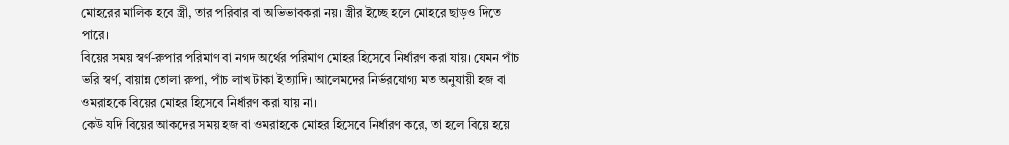মোহরের মালিক হবে স্ত্রী, তার পরিবার বা অভিভাবকরা নয়। স্ত্রীর ইচ্ছে হলে মোহরে ছাড়ও দিতে পারে।
বিয়ের সময় স্বর্ণ-রুপার পরিমাণ বা নগদ অর্থের পরিমাণ মোহর হিসেবে নির্ধারণ করা যায়। যেমন পাঁচ ভরি স্বর্ণ, বায়ান্ন তোলা রুপা, পাঁচ লাখ টাকা ইত্যাদি। আলেমদের নির্ভরযোগ্য মত অনুযায়ী হজ বা ওমরাহকে বিয়ের মোহর হিসেবে নির্ধারণ করা যায় না।
কেউ যদি বিয়ের আকদের সময় হজ বা ওমরাহকে মোহর হিসেবে নির্ধারণ করে, তা হলে বিয়ে হয়ে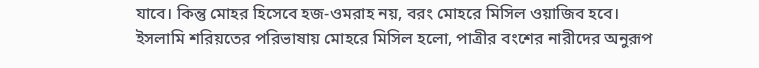যাবে। কিন্তু মোহর হিসেবে হজ-ওমরাহ নয়, বরং মোহরে মিসিল ওয়াজিব হবে।
ইসলামি শরিয়তের পরিভাষায় মোহরে মিসিল হলো, পাত্রীর বংশের নারীদের অনুরূপ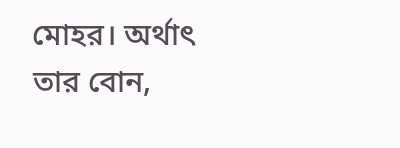মোহর। অর্থাৎ তার বোন,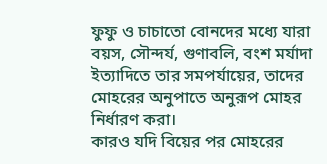ফুফু ও চাচাতো বোনদের মধ্যে যারা বয়স, সৌন্দর্য, গুণাবলি, বংশ মর্যাদা ইত্যাদিতে তার সমপর্যায়ের, তাদের মোহরের অনুপাতে অনুরূপ মোহর নির্ধারণ করা।
কারও যদি বিয়ের পর মোহরের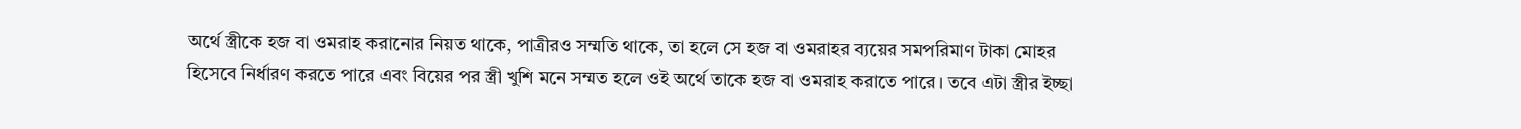অর্থে স্ত্রীকে হজ বা ওমরাহ করানোর নিয়ত থাকে, পাত্রীরও সম্মতি থাকে, তা হলে সে হজ বা ওমরাহর ব্যয়ের সমপরিমাণ টাকা মোহর হিসেবে নির্ধারণ করতে পারে এবং বিয়ের পর স্ত্রী খুশি মনে সম্মত হলে ওই অর্থে তাকে হজ বা ওমরাহ করাতে পারে। তবে এটা স্ত্রীর ইচ্ছা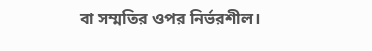বা সম্মতির ওপর নির্ভরশীল।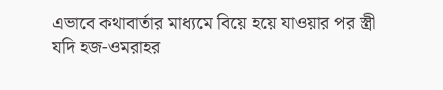এভাবে কথাবার্তার মাধ্যমে বিয়ে হয়ে যাওয়ার পর স্ত্রী যদি হজ-ওমরাহর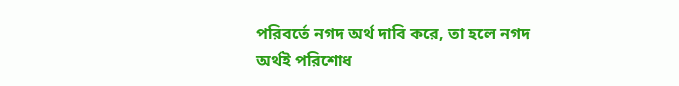পরিবর্তে নগদ অর্থ দাবি করে, তা হলে নগদ অর্থই পরিশোধ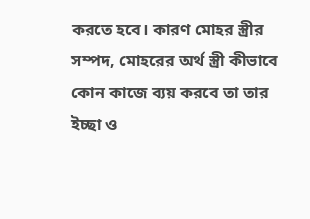করতে হবে। কারণ মোহর স্ত্রীর সম্পদ, মোহরের অর্থ স্ত্রী কীভাবে কোন কাজে ব্যয় করবে তা তার ইচ্ছা ও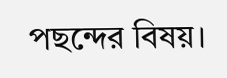পছন্দের বিষয়।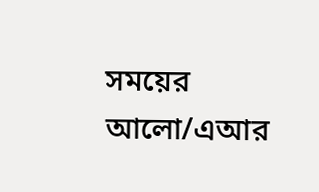সময়ের আলো/এআর